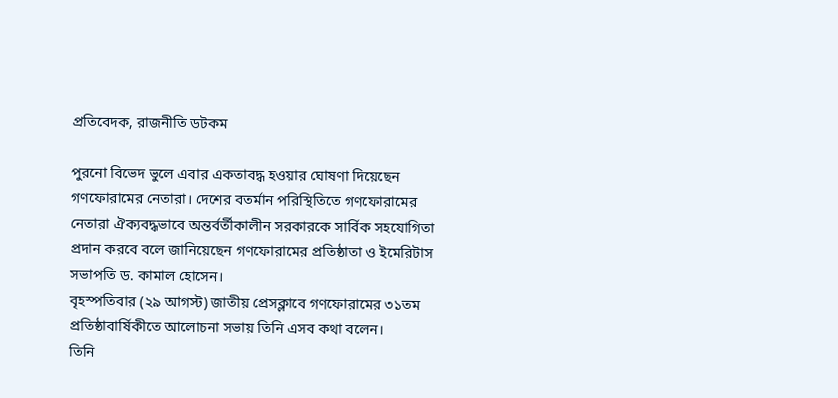প্রতিবেদক, রাজনীতি ডটকম

পুরনো বিভেদ ভুলে এবার একতাবদ্ধ হওয়ার ঘোষণা দিয়েছেন গণফোরামের নেতারা। দেশের বতর্মান পরিস্থিতিতে গণফোরামের নেতারা ঐক্যবদ্ধভাবে অন্তর্বর্তীকালীন সরকারকে সার্বিক সহযোগিতা প্রদান করবে বলে জানিয়েছেন গণফোরামের প্রতিষ্ঠাতা ও ইমেরিটাস সভাপতি ড. কামাল হোসেন।
বৃহস্পতিবার (২৯ আগস্ট) জাতীয় প্রেসক্লাবে গণফোরামের ৩১তম প্রতিষ্ঠাবার্ষিকীতে আলোচনা সভায় তিনি এসব কথা বলেন।
তিনি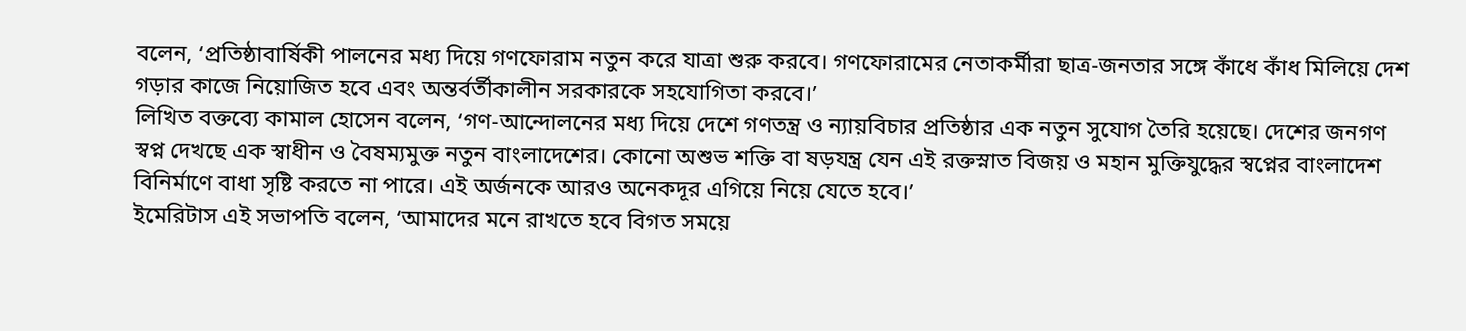বলেন, ‘প্রতিষ্ঠাবার্ষিকী পালনের মধ্য দিয়ে গণফোরাম নতুন করে যাত্রা শুরু করবে। গণফোরামের নেতাকর্মীরা ছাত্র-জনতার সঙ্গে কাঁধে কাঁধ মিলিয়ে দেশ গড়ার কাজে নিয়োজিত হবে এবং অন্তর্বর্তীকালীন সরকারকে সহযোগিতা করবে।’
লিখিত বক্তব্যে কামাল হোসেন বলেন, ‘গণ-আন্দোলনের মধ্য দিয়ে দেশে গণতন্ত্র ও ন্যায়বিচার প্রতিষ্ঠার এক নতুন সুযোগ তৈরি হয়েছে। দেশের জনগণ স্বপ্ন দেখছে এক স্বাধীন ও বৈষম্যমুক্ত নতুন বাংলাদেশের। কোনো অশুভ শক্তি বা ষড়যন্ত্র যেন এই রক্তস্নাত বিজয় ও মহান মুক্তিযুদ্ধের স্বপ্নের বাংলাদেশ বিনির্মাণে বাধা সৃষ্টি করতে না পারে। এই অর্জনকে আরও অনেকদূর এগিয়ে নিয়ে যেতে হবে।’
ইমেরিটাস এই সভাপতি বলেন, ‘আমাদের মনে রাখতে হবে বিগত সময়ে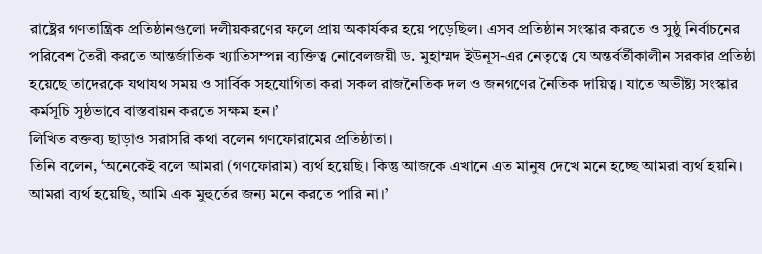রাষ্ট্রের গণতান্ত্রিক প্রতিষ্ঠানগুলো দলীয়করণের ফলে প্রায় অকার্যকর হয়ে পড়েছিল। এসব প্রতিষ্ঠান সংস্কার করতে ও সুষ্ঠু নির্বাচনের পরিবেশ তৈরী করতে আন্তর্জাতিক খ্যাতিসম্পন্ন ব্যক্তিত্ব নোবেলজয়ী ড. মুহাম্মদ ইউনূস-এর নেতৃত্বে যে অন্তর্বর্তীকালীন সরকার প্রতিষ্ঠা হয়েছে তাদেরকে যথাযথ সময় ও সার্বিক সহযোগিতা করা সকল রাজনৈতিক দল ও জনগণের নৈতিক দায়িত্ব। যাতে অভীষ্ট্য সংস্কার কর্মসূচি সুষ্ঠভাবে বাস্তবায়ন করতে সক্ষম হন।’
লিখিত বক্তব্য ছাড়াও সরাসরি কথা বলেন গণফোরামের প্রতিষ্ঠাতা।
তিনি বলেন, ‘অনেকেই বলে আমরা (গণফোরাম) ব্যর্থ হয়েছি। কিন্তু আজকে এখানে এত মানুষ দেখে মনে হচ্ছে আমরা ব্যর্থ হয়নি। আমরা ব্যর্থ হয়েছি, আমি এক মুহুর্তের জন্য মনে করতে পারি না।’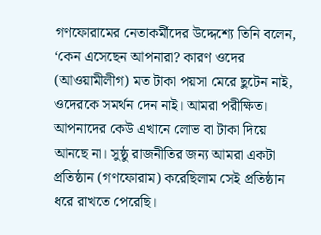গণফোরামের নেতাকর্মীদের উদ্দেশ্যে তিনি বলেন, ‘কেন এসেছেন আপনারা? কারণ ওদের (আওয়ামীলীগ) মত টাকা পয়সা মেরে ছুটেন নাই, ওদেরকে সমর্থন দেন নাই। আমরা পরীক্ষিত। আপনাদের কেউ এখানে লোভ বা টাকা দিয়ে আনছে না। সুষ্ঠু রাজনীতির জন্য আমরা একটা প্রতিষ্ঠান (গণফোরাম) করেছিলাম সেই প্রতিষ্ঠান ধরে রাখতে পেরেছি।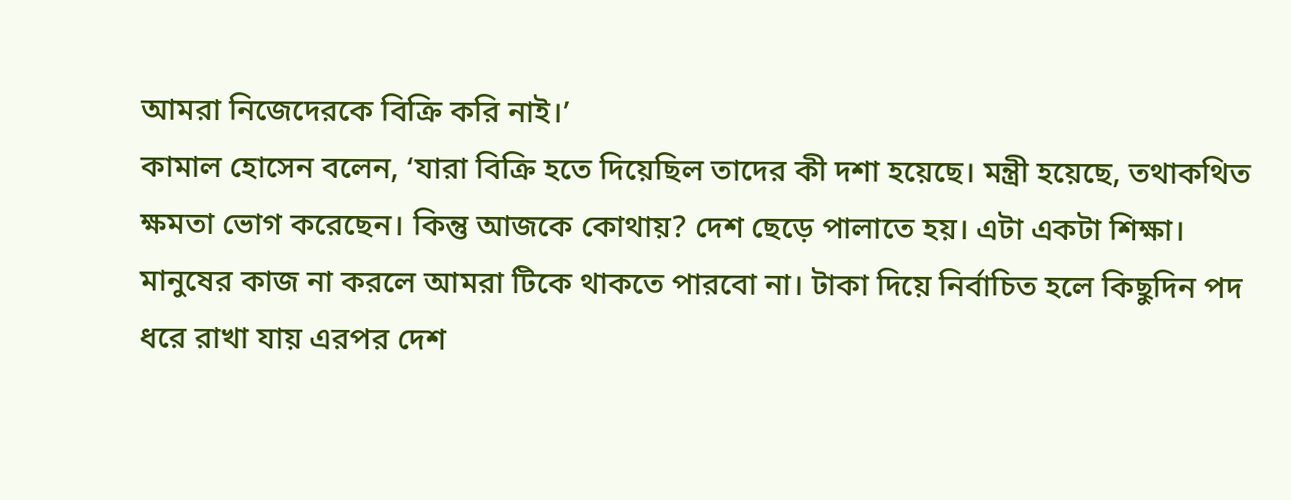আমরা নিজেদেরকে বিক্রি করি নাই।’
কামাল হোসেন বলেন, ‘যারা বিক্রি হতে দিয়েছিল তাদের কী দশা হয়েছে। মন্ত্রী হয়েছে, তথাকথিত ক্ষমতা ভোগ করেছেন। কিন্তু আজকে কোথায়? দেশ ছেড়ে পালাতে হয়। এটা একটা শিক্ষা। মানুষের কাজ না করলে আমরা টিকে থাকতে পারবো না। টাকা দিয়ে নির্বাচিত হলে কিছুদিন পদ ধরে রাখা যায় এরপর দেশ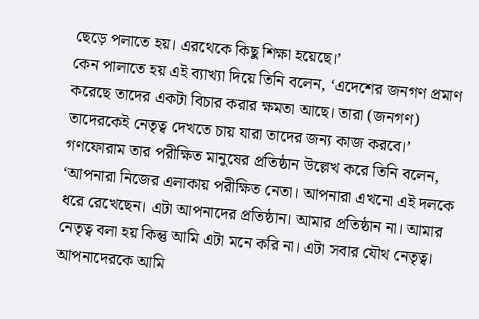ছেড়ে পলাতে হয়। এরথেকে কিছু শিক্ষা হয়েছে।’
কেন পালাতে হয় এই ব্যাখ্যা দিয়ে তিনি বলেন, ‘এদেশের জনগণ প্রমাণ করেছে তাদের একটা বিচার করার ক্ষমতা আছে। তারা (জনগণ) তাদেরকেই নেতৃত্ব দেখতে চায় যারা তাদের জন্য কাজ করবে।’
গণফোরাম তার পরীক্ষিত মানুষের প্রতিষ্ঠান উল্লেখ করে তিনি বলেন, ‘আপনারা নিজের এলাকায় পরীক্ষিত নেতা। আপনারা এখনো এই দলকে ধরে রেখেছেন। এটা আপনাদের প্রতিষ্ঠান। আমার প্রতিষ্ঠান না। আমার নেতৃত্ব বলা হয় কিন্তু আমি এটা মনে করি না। এটা সবার যৌথ নেতৃত্ব। আপনাদেরকে আমি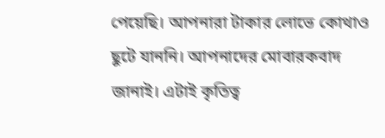পেয়েছি। আপনারা টাকার লোভে কোথাও ছুটে যাননি। আপনাদের মোবারকবাদ জানাই। এটাই কৃতিত্ব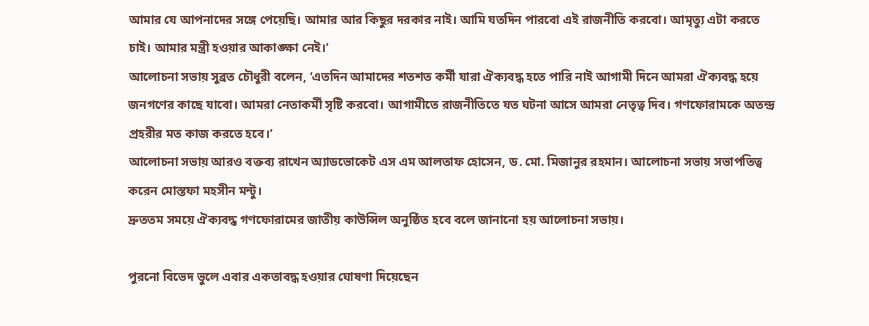আমার যে আপনাদের সঙ্গে পেয়েছি। আমার আর কিছুর দরকার নাই। আমি যতদিন পারবো এই রাজনীতি করবো। আমৃত্যু এটা করতে চাই। আমার মন্ত্রী হওয়ার আকাঙ্ক্ষা নেই।’
আলোচনা সভায় সুব্রত চৌধুরী বলেন, ‘এতদিন আমাদের শতশত কর্মী যারা ঐক্যবদ্ধ হতে পারি নাই আগামী দিনে আমরা ঐক্যবদ্ধ হয়ে জনগণের কাছে যাবো। আমরা নেতাকর্মী সৃষ্টি করবো। আগামীতে রাজনীতিতে যত ঘটনা আসে আমরা নেতৃত্ব দিব। গণফোরামকে অতন্দ্র প্রহরীর মত কাজ করতে হবে।’
আলোচনা সভায় আরও বক্তব্য রাখেন অ্যাডভোকেট এস এম আলতাফ হোসেন, ড. মো. মিজানুর রহমান। আলোচনা সভায় সভাপতিত্ব করেন মোস্তফা মহসীন মন্টু।
দ্রুততম সময়ে ঐক্যবদ্ধ গণফোরামের জাতীয় কাউন্সিল অনুষ্ঠিত হবে বলে জানানো হয় আলোচনা সভায়।

পুরনো বিভেদ ভুলে এবার একতাবদ্ধ হওয়ার ঘোষণা দিয়েছেন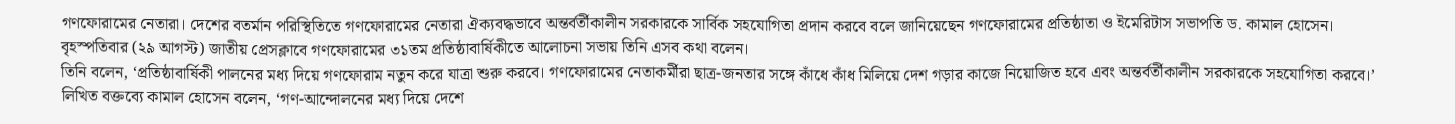গণফোরামের নেতারা। দেশের বতর্মান পরিস্থিতিতে গণফোরামের নেতারা ঐক্যবদ্ধভাবে অন্তর্বর্তীকালীন সরকারকে সার্বিক সহযোগিতা প্রদান করবে বলে জানিয়েছেন গণফোরামের প্রতিষ্ঠাতা ও ইমেরিটাস সভাপতি ড. কামাল হোসেন।
বৃহস্পতিবার (২৯ আগস্ট) জাতীয় প্রেসক্লাবে গণফোরামের ৩১তম প্রতিষ্ঠাবার্ষিকীতে আলোচনা সভায় তিনি এসব কথা বলেন।
তিনি বলেন, ‘প্রতিষ্ঠাবার্ষিকী পালনের মধ্য দিয়ে গণফোরাম নতুন করে যাত্রা শুরু করবে। গণফোরামের নেতাকর্মীরা ছাত্র-জনতার সঙ্গে কাঁধে কাঁধ মিলিয়ে দেশ গড়ার কাজে নিয়োজিত হবে এবং অন্তর্বর্তীকালীন সরকারকে সহযোগিতা করবে।’
লিখিত বক্তব্যে কামাল হোসেন বলেন, ‘গণ-আন্দোলনের মধ্য দিয়ে দেশে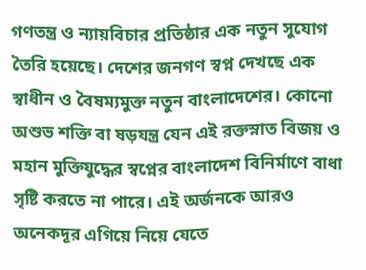গণতন্ত্র ও ন্যায়বিচার প্রতিষ্ঠার এক নতুন সুযোগ তৈরি হয়েছে। দেশের জনগণ স্বপ্ন দেখছে এক স্বাধীন ও বৈষম্যমুক্ত নতুন বাংলাদেশের। কোনো অশুভ শক্তি বা ষড়যন্ত্র যেন এই রক্তস্নাত বিজয় ও মহান মুক্তিযুদ্ধের স্বপ্নের বাংলাদেশ বিনির্মাণে বাধা সৃষ্টি করতে না পারে। এই অর্জনকে আরও অনেকদূর এগিয়ে নিয়ে যেতে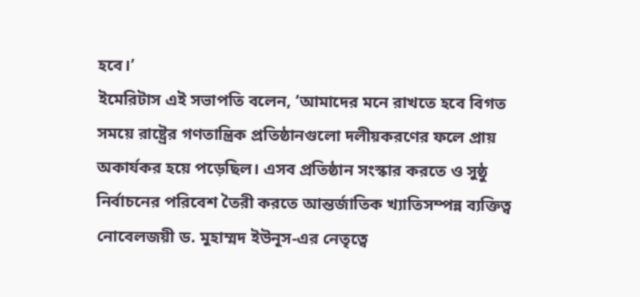হবে।’
ইমেরিটাস এই সভাপতি বলেন, ‘আমাদের মনে রাখতে হবে বিগত সময়ে রাষ্ট্রের গণতান্ত্রিক প্রতিষ্ঠানগুলো দলীয়করণের ফলে প্রায় অকার্যকর হয়ে পড়েছিল। এসব প্রতিষ্ঠান সংস্কার করতে ও সুষ্ঠু নির্বাচনের পরিবেশ তৈরী করতে আন্তর্জাতিক খ্যাতিসম্পন্ন ব্যক্তিত্ব নোবেলজয়ী ড. মুহাম্মদ ইউনূস-এর নেতৃত্বে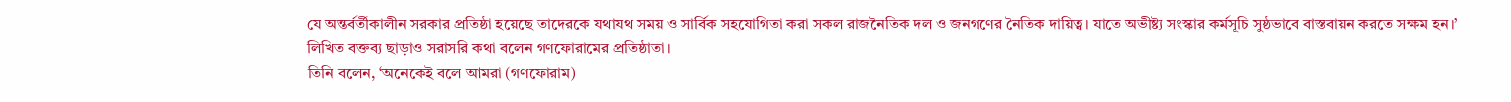যে অন্তর্বর্তীকালীন সরকার প্রতিষ্ঠা হয়েছে তাদেরকে যথাযথ সময় ও সার্বিক সহযোগিতা করা সকল রাজনৈতিক দল ও জনগণের নৈতিক দায়িত্ব। যাতে অভীষ্ট্য সংস্কার কর্মসূচি সুষ্ঠভাবে বাস্তবায়ন করতে সক্ষম হন।’
লিখিত বক্তব্য ছাড়াও সরাসরি কথা বলেন গণফোরামের প্রতিষ্ঠাতা।
তিনি বলেন, ‘অনেকেই বলে আমরা (গণফোরাম)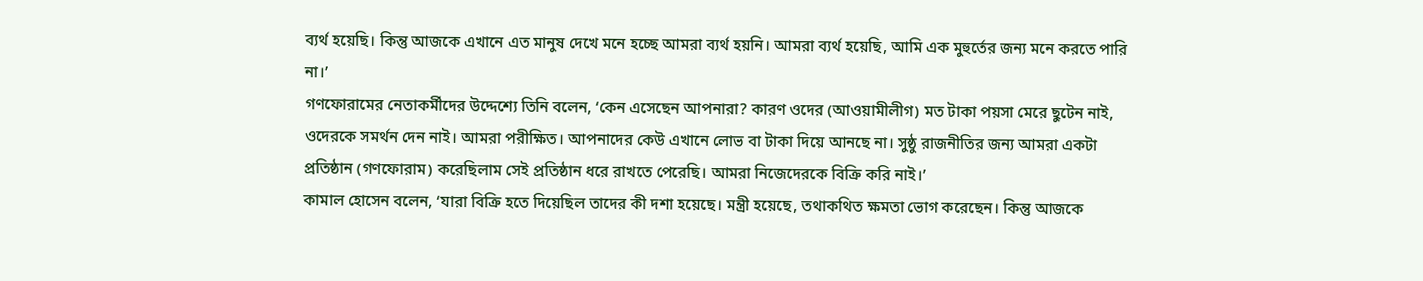ব্যর্থ হয়েছি। কিন্তু আজকে এখানে এত মানুষ দেখে মনে হচ্ছে আমরা ব্যর্থ হয়নি। আমরা ব্যর্থ হয়েছি, আমি এক মুহুর্তের জন্য মনে করতে পারি না।’
গণফোরামের নেতাকর্মীদের উদ্দেশ্যে তিনি বলেন, ‘কেন এসেছেন আপনারা? কারণ ওদের (আওয়ামীলীগ) মত টাকা পয়সা মেরে ছুটেন নাই, ওদেরকে সমর্থন দেন নাই। আমরা পরীক্ষিত। আপনাদের কেউ এখানে লোভ বা টাকা দিয়ে আনছে না। সুষ্ঠু রাজনীতির জন্য আমরা একটা প্রতিষ্ঠান (গণফোরাম) করেছিলাম সেই প্রতিষ্ঠান ধরে রাখতে পেরেছি। আমরা নিজেদেরকে বিক্রি করি নাই।’
কামাল হোসেন বলেন, ‘যারা বিক্রি হতে দিয়েছিল তাদের কী দশা হয়েছে। মন্ত্রী হয়েছে, তথাকথিত ক্ষমতা ভোগ করেছেন। কিন্তু আজকে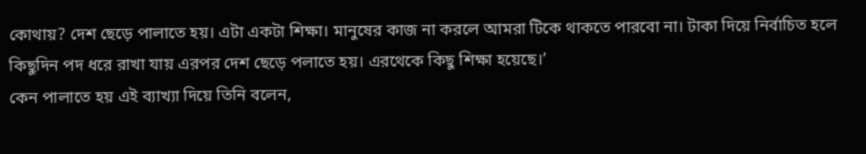কোথায়? দেশ ছেড়ে পালাতে হয়। এটা একটা শিক্ষা। মানুষের কাজ না করলে আমরা টিকে থাকতে পারবো না। টাকা দিয়ে নির্বাচিত হলে কিছুদিন পদ ধরে রাখা যায় এরপর দেশ ছেড়ে পলাতে হয়। এরথেকে কিছু শিক্ষা হয়েছে।’
কেন পালাতে হয় এই ব্যাখ্যা দিয়ে তিনি বলেন,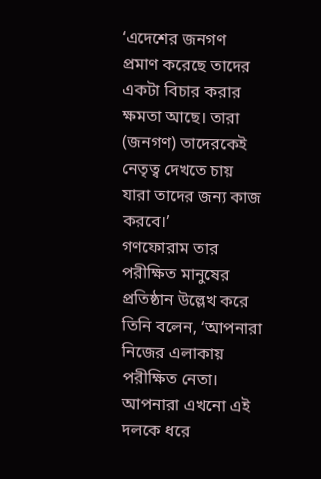‘এদেশের জনগণ প্রমাণ করেছে তাদের একটা বিচার করার ক্ষমতা আছে। তারা (জনগণ) তাদেরকেই নেতৃত্ব দেখতে চায় যারা তাদের জন্য কাজ করবে।’
গণফোরাম তার পরীক্ষিত মানুষের প্রতিষ্ঠান উল্লেখ করে তিনি বলেন, ‘আপনারা নিজের এলাকায় পরীক্ষিত নেতা। আপনারা এখনো এই দলকে ধরে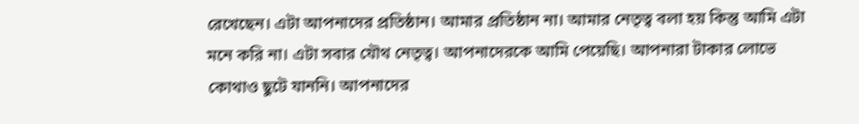রেখেছেন। এটা আপনাদের প্রতিষ্ঠান। আমার প্রতিষ্ঠান না। আমার নেতৃত্ব বলা হয় কিন্তু আমি এটা মনে করি না। এটা সবার যৌথ নেতৃত্ব। আপনাদেরকে আমি পেয়েছি। আপনারা টাকার লোভে কোথাও ছুটে যাননি। আপনাদের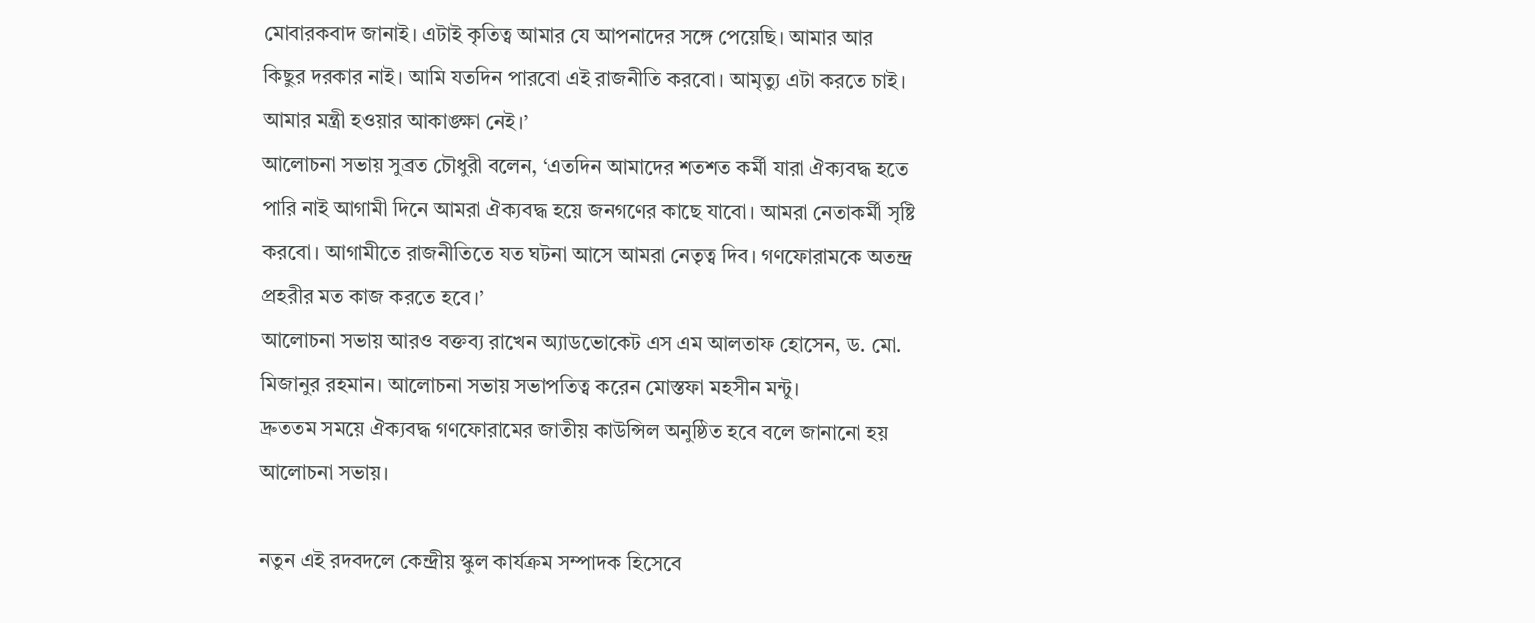মোবারকবাদ জানাই। এটাই কৃতিত্ব আমার যে আপনাদের সঙ্গে পেয়েছি। আমার আর কিছুর দরকার নাই। আমি যতদিন পারবো এই রাজনীতি করবো। আমৃত্যু এটা করতে চাই। আমার মন্ত্রী হওয়ার আকাঙ্ক্ষা নেই।’
আলোচনা সভায় সুব্রত চৌধুরী বলেন, ‘এতদিন আমাদের শতশত কর্মী যারা ঐক্যবদ্ধ হতে পারি নাই আগামী দিনে আমরা ঐক্যবদ্ধ হয়ে জনগণের কাছে যাবো। আমরা নেতাকর্মী সৃষ্টি করবো। আগামীতে রাজনীতিতে যত ঘটনা আসে আমরা নেতৃত্ব দিব। গণফোরামকে অতন্দ্র প্রহরীর মত কাজ করতে হবে।’
আলোচনা সভায় আরও বক্তব্য রাখেন অ্যাডভোকেট এস এম আলতাফ হোসেন, ড. মো. মিজানুর রহমান। আলোচনা সভায় সভাপতিত্ব করেন মোস্তফা মহসীন মন্টু।
দ্রুততম সময়ে ঐক্যবদ্ধ গণফোরামের জাতীয় কাউন্সিল অনুষ্ঠিত হবে বলে জানানো হয় আলোচনা সভায়।

নতুন এই রদবদলে কেন্দ্রীয় স্কুল কার্যক্রম সম্পাদক হিসেবে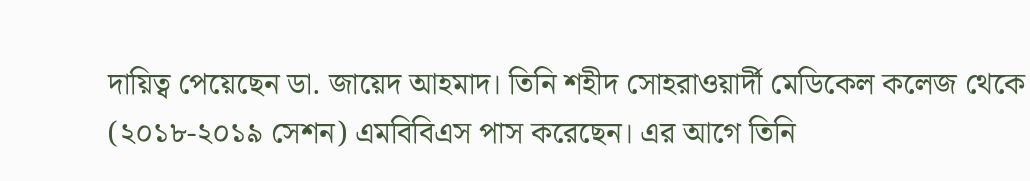দায়িত্ব পেয়েছেন ডা. জায়েদ আহমাদ। তিনি শহীদ সোহরাওয়ার্দী মেডিকেল কলেজ থেকে (২০১৮-২০১৯ সেশন) এমবিবিএস পাস করেছেন। এর আগে তিনি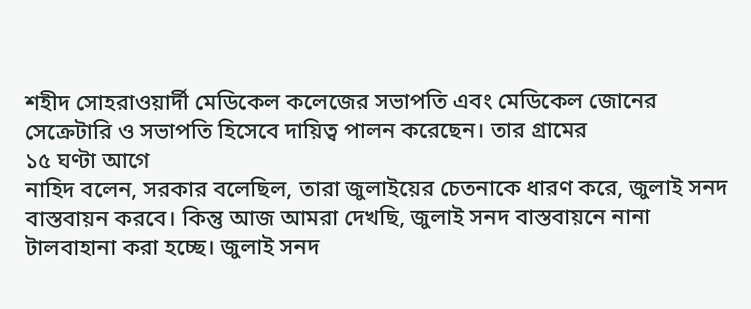শহীদ সোহরাওয়ার্দী মেডিকেল কলেজের সভাপতি এবং মেডিকেল জোনের সেক্রেটারি ও সভাপতি হিসেবে দায়িত্ব পালন করেছেন। তার গ্রামের
১৫ ঘণ্টা আগে
নাহিদ বলেন, সরকার বলেছিল, তারা জুলাইয়ের চেতনাকে ধারণ করে, জুলাই সনদ বাস্তবায়ন করবে। কিন্তু আজ আমরা দেখছি, জুলাই সনদ বাস্তবায়নে নানা টালবাহানা করা হচ্ছে। জুলাই সনদ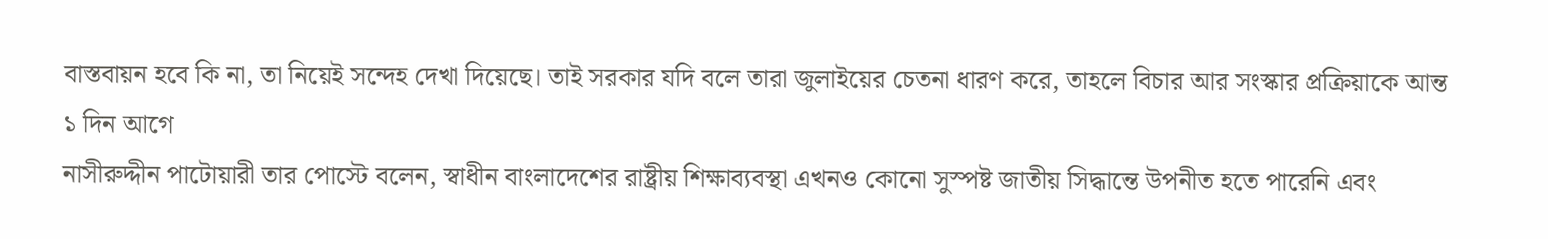বাস্তবায়ন হবে কি না, তা নিয়েই সন্দেহ দেখা দিয়েছে। তাই সরকার যদি বলে তারা জুলাইয়ের চেতনা ধারণ করে, তাহলে বিচার আর সংস্কার প্রক্রিয়াকে আন্ত
১ দিন আগে
নাসীরুদ্দীন পাটোয়ারী তার পোস্টে বলেন, স্বাধীন বাংলাদেশের রাষ্ট্রীয় শিক্ষাব্যবস্থা এখনও কোনো সুস্পষ্ট জাতীয় সিদ্ধান্তে উপনীত হতে পারেনি এবং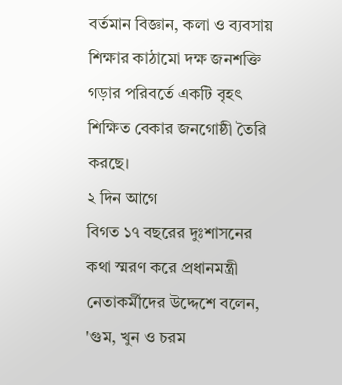বর্তমান বিজ্ঞান, কলা ও ব্যবসায় শিক্ষার কাঠামো দক্ষ জনশক্তি গড়ার পরিবর্তে একটি বৃহৎ শিক্ষিত বেকার জনগোষ্ঠী তৈরি করছে।
২ দিন আগে
বিগত ১৭ বছরের দুঃশাসনের কথা স্মরণ করে প্রধানমন্ত্রী নেতাকর্মীদের উদ্দেশে বলেন, 'গুম, খুন ও চরম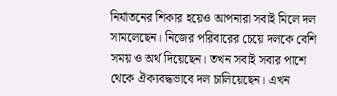নির্যাতনের শিকার হয়েও আপনারা সবাই মিলে দল সামলেছেন। নিজের পরিবারের চেয়ে দলকে বেশি সময় ও অর্থ দিয়েছেন। তখন সবাই সবার পাশে থেকে ঐক্যবদ্ধভাবে দল চালিয়েছেন। এখন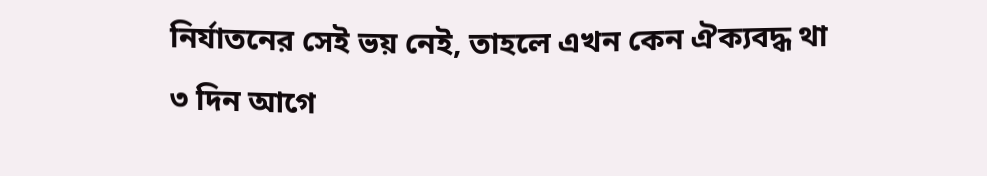নির্যাতনের সেই ভয় নেই, তাহলে এখন কেন ঐক্যবদ্ধ থা
৩ দিন আগে